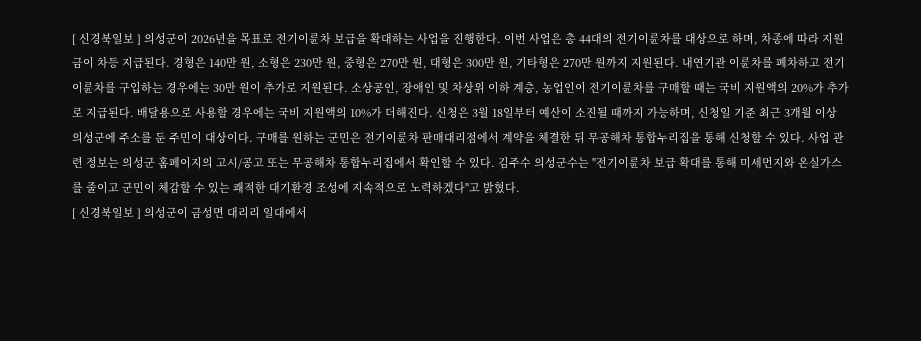[ 신경북일보 ] 의성군이 2026년을 목표로 전기이륜차 보급을 확대하는 사업을 진행한다. 이번 사업은 총 44대의 전기이륜차를 대상으로 하며, 차종에 따라 지원금이 차등 지급된다. 경형은 140만 원, 소형은 230만 원, 중형은 270만 원, 대형은 300만 원, 기타형은 270만 원까지 지원된다. 내연기관 이륜차를 폐차하고 전기이륜차를 구입하는 경우에는 30만 원이 추가로 지원된다. 소상공인, 장애인 및 차상위 이하 계층, 농업인이 전기이륜차를 구매할 때는 국비 지원액의 20%가 추가로 지급된다. 배달용으로 사용할 경우에는 국비 지원액의 10%가 더해진다. 신청은 3월 18일부터 예산이 소진될 때까지 가능하며, 신청일 기준 최근 3개월 이상 의성군에 주소를 둔 주민이 대상이다. 구매를 원하는 군민은 전기이륜차 판매대리점에서 계약을 체결한 뒤 무공해차 통합누리집을 통해 신청할 수 있다. 사업 관련 정보는 의성군 홈페이지의 고시/공고 또는 무공해차 통합누리집에서 확인할 수 있다. 김주수 의성군수는 "전기이륜차 보급 확대를 통해 미세먼지와 온실가스를 줄이고 군민이 체감할 수 있는 쾌적한 대기환경 조성에 지속적으로 노력하겠다"고 밝혔다.
[ 신경북일보 ] 의성군이 금성면 대리리 일대에서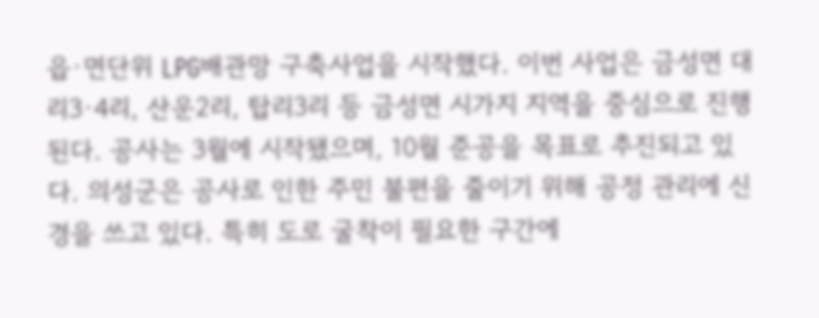읍·면단위 LPG배관망 구축사업을 시작했다. 이번 사업은 금성면 대리3·4리, 산운2리, 탑리3리 등 금성면 시가지 지역을 중심으로 진행된다. 공사는 3월에 시작됐으며, 10월 준공을 목표로 추진되고 있다. 의성군은 공사로 인한 주민 불편을 줄이기 위해 공정 관리에 신경을 쓰고 있다. 특히 도로 굴착이 필요한 구간에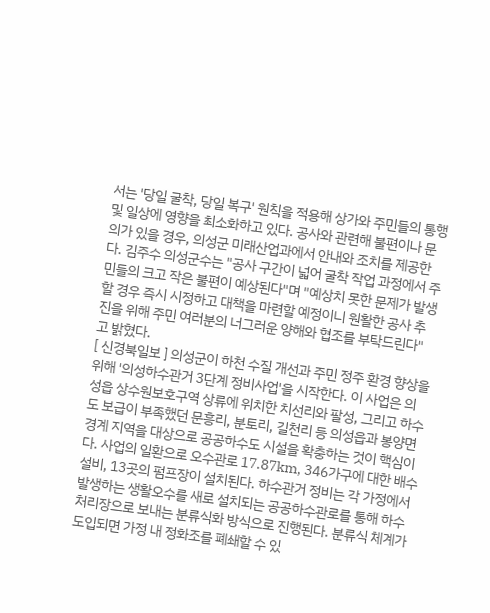서는 '당일 굴착, 당일 복구' 원칙을 적용해 상가와 주민들의 통행 및 일상에 영향을 최소화하고 있다. 공사와 관련해 불편이나 문의가 있을 경우, 의성군 미래산업과에서 안내와 조치를 제공한다. 김주수 의성군수는 "공사 구간이 넓어 굴착 작업 과정에서 주민들의 크고 작은 불편이 예상된다"며 "예상치 못한 문제가 발생할 경우 즉시 시정하고 대책을 마련할 예정이니 원활한 공사 추진을 위해 주민 여러분의 너그러운 양해와 협조를 부탁드린다"고 밝혔다.
[ 신경북일보 ] 의성군이 하천 수질 개선과 주민 정주 환경 향상을 위해 '의성하수관거 3단계 정비사업'을 시작한다. 이 사업은 의성읍 상수원보호구역 상류에 위치한 치선리와 팔성, 그리고 하수도 보급이 부족했던 문흥리, 분토리, 길천리 등 의성읍과 봉양면 경계 지역을 대상으로 공공하수도 시설을 확충하는 것이 핵심이다. 사업의 일환으로 오수관로 17.87km, 346가구에 대한 배수설비, 13곳의 펌프장이 설치된다. 하수관거 정비는 각 가정에서 발생하는 생활오수를 새로 설치되는 공공하수관로를 통해 하수처리장으로 보내는 분류식화 방식으로 진행된다. 분류식 체계가 도입되면 가정 내 정화조를 폐쇄할 수 있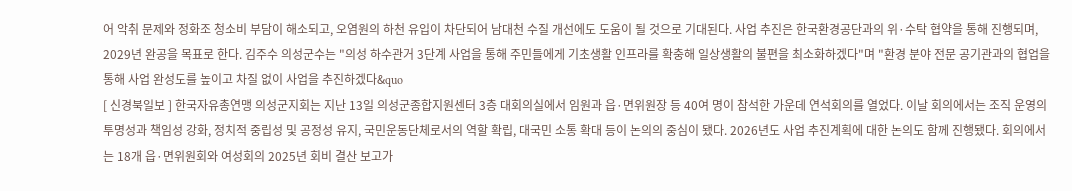어 악취 문제와 정화조 청소비 부담이 해소되고, 오염원의 하천 유입이 차단되어 남대천 수질 개선에도 도움이 될 것으로 기대된다. 사업 추진은 한국환경공단과의 위·수탁 협약을 통해 진행되며, 2029년 완공을 목표로 한다. 김주수 의성군수는 "의성 하수관거 3단계 사업을 통해 주민들에게 기초생활 인프라를 확충해 일상생활의 불편을 최소화하겠다"며 "환경 분야 전문 공기관과의 협업을 통해 사업 완성도를 높이고 차질 없이 사업을 추진하겠다&quo
[ 신경북일보 ] 한국자유총연맹 의성군지회는 지난 13일 의성군종합지원센터 3층 대회의실에서 임원과 읍·면위원장 등 40여 명이 참석한 가운데 연석회의를 열었다. 이날 회의에서는 조직 운영의 투명성과 책임성 강화, 정치적 중립성 및 공정성 유지, 국민운동단체로서의 역할 확립, 대국민 소통 확대 등이 논의의 중심이 됐다. 2026년도 사업 추진계획에 대한 논의도 함께 진행됐다. 회의에서는 18개 읍·면위원회와 여성회의 2025년 회비 결산 보고가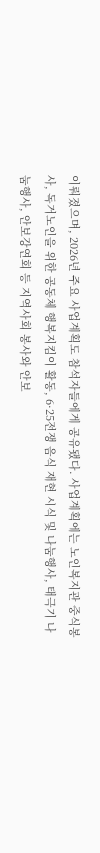이뤄졌으며, 2026년 주요 사업계획도 참석자들에게 공유됐다. 사업계획에는 노인복지관 중식봉사, 독거노인을 위한 공동체 행복지킴이 활동, 6·25전쟁 음식 재현 시식 및 나눔행사, 태극기 나눔행사, 안보강연회 등 지역사회 봉사와 안보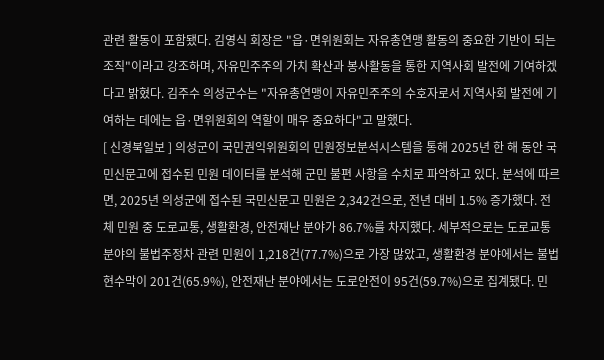관련 활동이 포함됐다. 김영식 회장은 "읍·면위원회는 자유총연맹 활동의 중요한 기반이 되는 조직"이라고 강조하며, 자유민주주의 가치 확산과 봉사활동을 통한 지역사회 발전에 기여하겠다고 밝혔다. 김주수 의성군수는 "자유총연맹이 자유민주주의 수호자로서 지역사회 발전에 기여하는 데에는 읍·면위원회의 역할이 매우 중요하다"고 말했다.
[ 신경북일보 ] 의성군이 국민권익위원회의 민원정보분석시스템을 통해 2025년 한 해 동안 국민신문고에 접수된 민원 데이터를 분석해 군민 불편 사항을 수치로 파악하고 있다. 분석에 따르면, 2025년 의성군에 접수된 국민신문고 민원은 2,342건으로, 전년 대비 1.5% 증가했다. 전체 민원 중 도로교통, 생활환경, 안전재난 분야가 86.7%를 차지했다. 세부적으로는 도로교통 분야의 불법주정차 관련 민원이 1,218건(77.7%)으로 가장 많았고, 생활환경 분야에서는 불법현수막이 201건(65.9%), 안전재난 분야에서는 도로안전이 95건(59.7%)으로 집계됐다. 민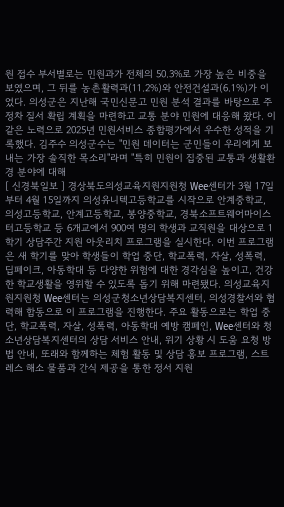원 접수 부서별로는 민원과가 전체의 50.3%로 가장 높은 비중을 보였으며, 그 뒤를 농촌활력과(11.2%)와 안전건설과(6.1%)가 이었다. 의성군은 지난해 국민신문고 민원 분석 결과를 바탕으로 주정차 질서 확립 계획을 마련하고 교통 분야 민원에 대응해 왔다. 이 같은 노력으로 2025년 민원서비스 종합평가에서 우수한 성적을 기록했다. 김주수 의성군수는 "민원 데이터는 군민들이 우리에게 보내는 가장 솔직한 목소리"라며 "특히 민원이 집중된 교통과 생활환경 분야에 대해
[ 신경북일보 ] 경상북도의성교육지원지원청 Wee센터가 3월 17일부터 4월 15일까지 의성유니텍고등학교를 시작으로 안계중학교, 의성고등학교, 안계고등학교, 봉양중학교, 경북소프트웨어마이스터고등학교 등 6개교에서 900여 명의 학생과 교직원을 대상으로 1학기 상담주간 지원 아웃리치 프로그램을 실시한다. 이번 프로그램은 새 학기를 맞아 학생들이 학업 중단, 학교폭력, 자살, 성폭력, 딥페이크, 아동학대 등 다양한 위험에 대한 경각심을 높이고, 건강한 학교생활을 영위할 수 있도록 돕기 위해 마련됐다. 의성교육지원지원청 Wee센터는 의성군청소년상담복지센터, 의성경찰서와 협력해 합동으로 이 프로그램을 진행한다. 주요 활동으로는 학업 중단, 학교폭력, 자살, 성폭력, 아동학대 예방 캠페인, Wee센터와 청소년상담복지센터의 상담 서비스 안내, 위기 상황 시 도움 요청 방법 안내, 또래와 함께하는 체험 활동 및 상담 홍보 프로그램, 스트레스 해소 물품과 간식 제공을 통한 정서 지원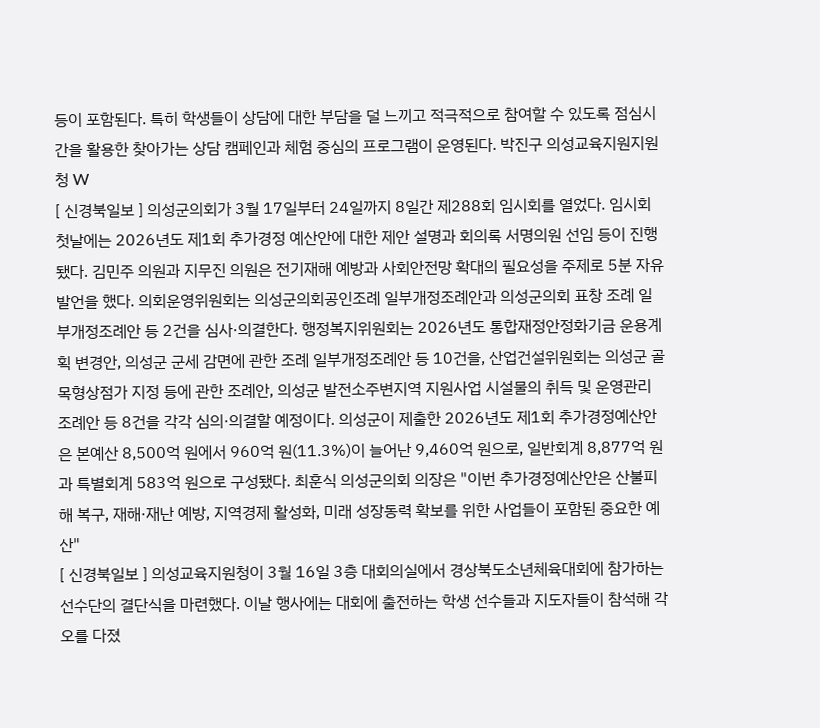등이 포함된다. 특히 학생들이 상담에 대한 부담을 덜 느끼고 적극적으로 참여할 수 있도록 점심시간을 활용한 찾아가는 상담 캠페인과 체험 중심의 프로그램이 운영된다. 박진구 의성교육지원지원청 W
[ 신경북일보 ] 의성군의회가 3월 17일부터 24일까지 8일간 제288회 임시회를 열었다. 임시회 첫날에는 2026년도 제1회 추가경정 예산안에 대한 제안 설명과 회의록 서명의원 선임 등이 진행됐다. 김민주 의원과 지무진 의원은 전기재해 예방과 사회안전망 확대의 필요성을 주제로 5분 자유발언을 했다. 의회운영위원회는 의성군의회공인조례 일부개정조례안과 의성군의회 표창 조례 일부개정조례안 등 2건을 심사·의결한다. 행정복지위원회는 2026년도 통합재정안정화기금 운용계획 변경안, 의성군 군세 감면에 관한 조례 일부개정조례안 등 10건을, 산업건설위원회는 의성군 골목형상점가 지정 등에 관한 조례안, 의성군 발전소주변지역 지원사업 시설물의 취득 및 운영관리 조례안 등 8건을 각각 심의·의결할 예정이다. 의성군이 제출한 2026년도 제1회 추가경정예산안은 본예산 8,500억 원에서 960억 원(11.3%)이 늘어난 9,460억 원으로, 일반회계 8,877억 원과 특별회계 583억 원으로 구성됐다. 최훈식 의성군의회 의장은 "이번 추가경정예산안은 산불피해 복구, 재해·재난 예방, 지역경제 활성화, 미래 성장동력 확보를 위한 사업들이 포함된 중요한 예산"
[ 신경북일보 ] 의성교육지원청이 3월 16일 3층 대회의실에서 경상북도소년체육대회에 참가하는 선수단의 결단식을 마련했다. 이날 행사에는 대회에 출전하는 학생 선수들과 지도자들이 참석해 각오를 다졌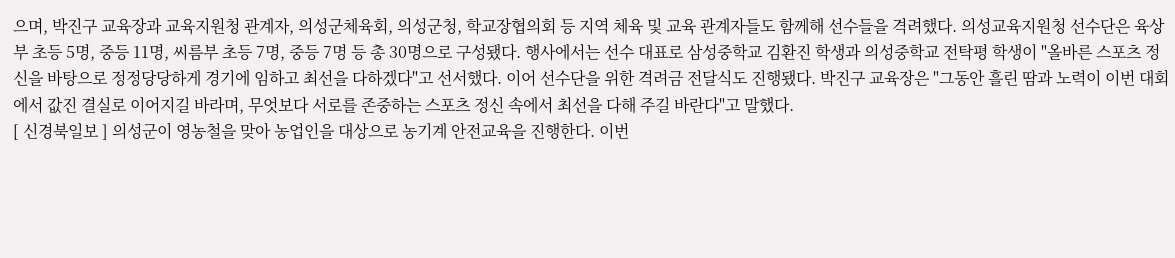으며, 박진구 교육장과 교육지원청 관계자, 의성군체육회, 의성군청, 학교장협의회 등 지역 체육 및 교육 관계자들도 함께해 선수들을 격려했다. 의성교육지원청 선수단은 육상부 초등 5명, 중등 11명, 씨름부 초등 7명, 중등 7명 등 총 30명으로 구성됐다. 행사에서는 선수 대표로 삼성중학교 김환진 학생과 의성중학교 전탁평 학생이 "올바른 스포츠 정신을 바탕으로 정정당당하게 경기에 임하고 최선을 다하겠다"고 선서했다. 이어 선수단을 위한 격려금 전달식도 진행됐다. 박진구 교육장은 "그동안 흘린 땀과 노력이 이번 대회에서 값진 결실로 이어지길 바라며, 무엇보다 서로를 존중하는 스포츠 정신 속에서 최선을 다해 주길 바란다"고 말했다.
[ 신경북일보 ] 의성군이 영농철을 맞아 농업인을 대상으로 농기계 안전교육을 진행한다. 이번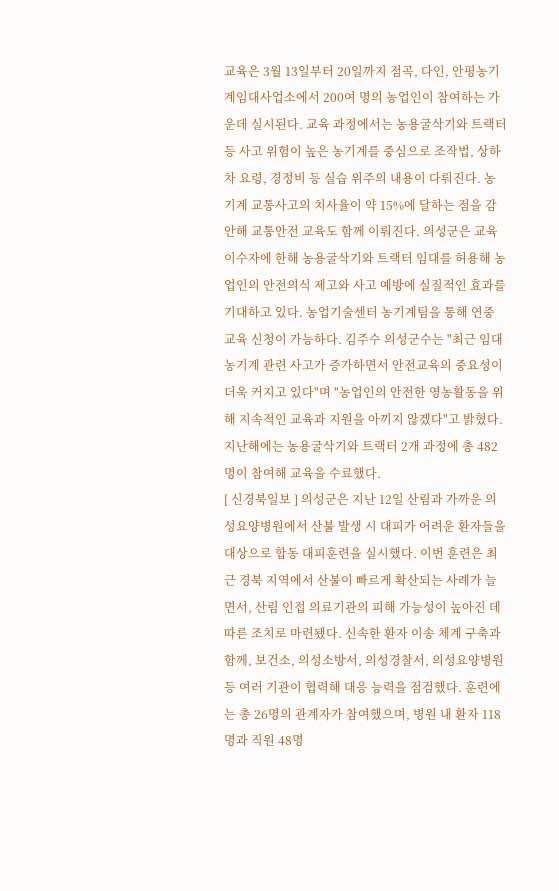교육은 3월 13일부터 20일까지 점곡, 다인, 안평농기계임대사업소에서 200여 명의 농업인이 참여하는 가운데 실시된다. 교육 과정에서는 농용굴삭기와 트랙터 등 사고 위험이 높은 농기계를 중심으로 조작법, 상하차 요령, 경정비 등 실습 위주의 내용이 다뤄진다. 농기계 교통사고의 치사율이 약 15%에 달하는 점을 감안해 교통안전 교육도 함께 이뤄진다. 의성군은 교육 이수자에 한해 농용굴삭기와 트랙터 임대를 허용해 농업인의 안전의식 제고와 사고 예방에 실질적인 효과를 기대하고 있다. 농업기술센터 농기계팀을 통해 연중 교육 신청이 가능하다. 김주수 의성군수는 "최근 임대 농기계 관련 사고가 증가하면서 안전교육의 중요성이 더욱 커지고 있다"며 "농업인의 안전한 영농활동을 위해 지속적인 교육과 지원을 아끼지 않겠다"고 밝혔다. 지난해에는 농용굴삭기와 트랙터 2개 과정에 총 482명이 참여해 교육을 수료했다.
[ 신경북일보 ] 의성군은 지난 12일 산림과 가까운 의성요양병원에서 산불 발생 시 대피가 어려운 환자들을 대상으로 합동 대피훈련을 실시했다. 이번 훈련은 최근 경북 지역에서 산불이 빠르게 확산되는 사례가 늘면서, 산림 인접 의료기관의 피해 가능성이 높아진 데 따른 조치로 마련됐다. 신속한 환자 이송 체계 구축과 함께, 보건소, 의성소방서, 의성경찰서, 의성요양병원 등 여러 기관이 협력해 대응 능력을 점검했다. 훈련에는 총 26명의 관계자가 참여했으며, 병원 내 환자 118명과 직원 48명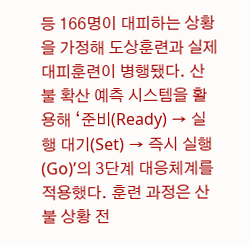등 166명이 대피하는 상황을 가정해 도상훈련과 실제 대피훈련이 병행됐다. 산불 확산 예측 시스템을 활용해 ‘준비(Ready) → 실행 대기(Set) → 즉시 실행(Go)’의 3단계 대응체계를 적용했다. 훈련 과정은 산불 상황 전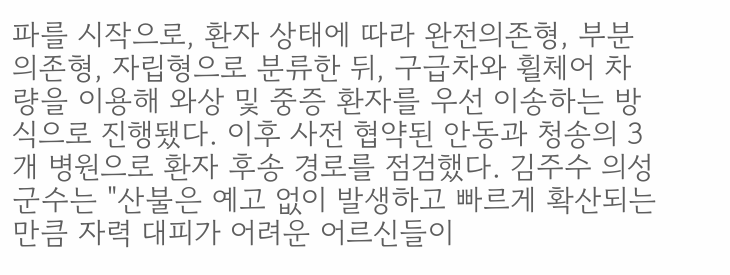파를 시작으로, 환자 상태에 따라 완전의존형, 부분의존형, 자립형으로 분류한 뒤, 구급차와 휠체어 차량을 이용해 와상 및 중증 환자를 우선 이송하는 방식으로 진행됐다. 이후 사전 협약된 안동과 청송의 3개 병원으로 환자 후송 경로를 점검했다. 김주수 의성군수는 "산불은 예고 없이 발생하고 빠르게 확산되는 만큼 자력 대피가 어려운 어르신들이